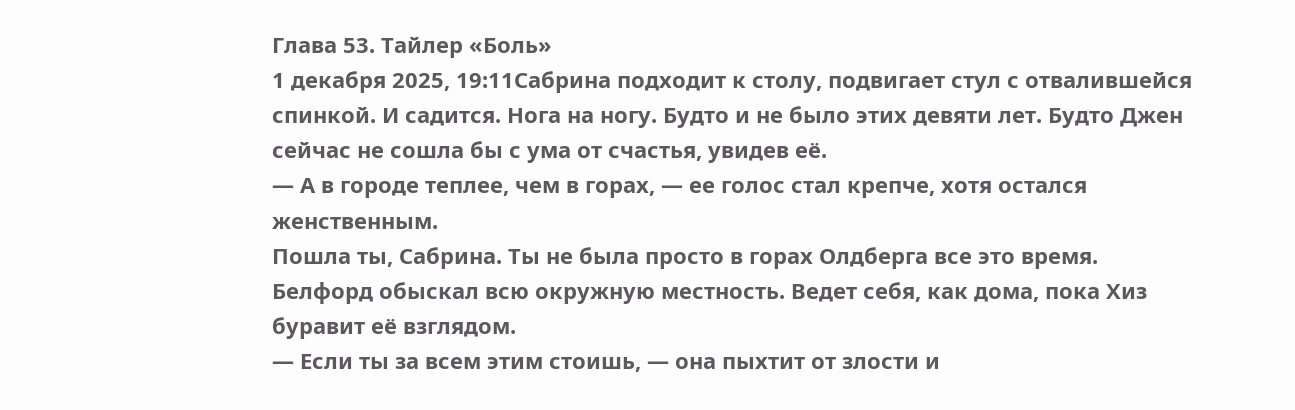Глава 53. Тайлер «Боль»
1 декабря 2025, 19:11Сабрина подходит к столу, подвигает стул с отвалившейся спинкой. И садится. Нога на ногу. Будто и не было этих девяти лет. Будто Джен сейчас не сошла бы с ума от счастья, увидев её.
— А в городе теплее, чем в горах, — ее голос стал крепче, хотя остался женственным.
Пошла ты, Сабрина. Ты не была просто в горах Олдберга все это время. Белфорд обыскал всю окружную местность. Ведет себя, как дома, пока Хиз буравит её взглядом.
— Если ты за всем этим стоишь, — она пыхтит от злости и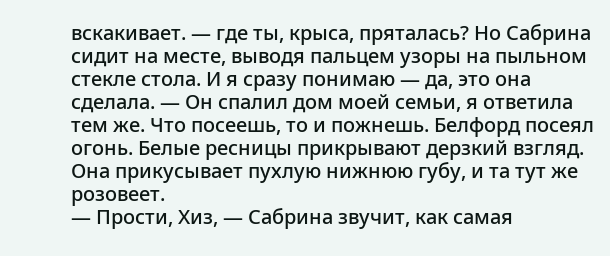вскакивает. — где ты, крыса, пряталась? Но Сабрина сидит на месте, выводя пальцем узоры на пыльном стекле стола. И я сразу понимаю — да, это она сделала. — Он спалил дом моей семьи, я ответила тем же. Что посеешь, то и пожнешь. Белфорд посеял огонь. Белые ресницы прикрывают дерзкий взгляд. Она прикусывает пухлую нижнюю губу, и та тут же розовеет.
— Прости, Хиз, — Сабрина звучит, как самая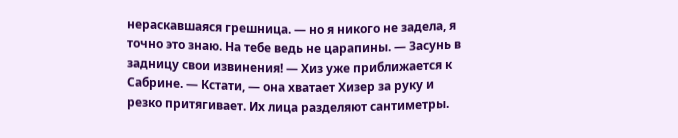нераскавшаяся грешница. — но я никого не задела, я точно это знаю. На тебе ведь не царапины. — Засунь в задницу свои извинения! — Хиз уже приближается к Сабрине. — Кстати, — она хватает Хизер за руку и резко притягивает. Их лица разделяют сантиметры.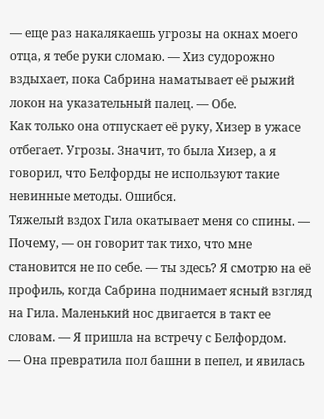— еще раз накалякаешь угрозы на окнах моего отца, я тебе руки сломаю. — Хиз судорожно вздыхает, пока Сабрина наматывает её рыжий локон на указательный палец. — Обе.
Как только она отпускает её руку, Хизер в ужасе отбегает. Угрозы. Значит, то была Хизер, а я говорил, что Белфорды не используют такие невинные методы. Ошибся.
Тяжелый вздох Гила окатывает меня со спины. — Почему, — он говорит так тихо, что мне становится не по себе. — ты здесь? Я смотрю на её профиль, когда Сабрина поднимает ясный взгляд на Гила. Маленький нос двигается в такт ее словам. — Я пришла на встречу с Белфордом.
— Она превратила пол башни в пепел, и явилась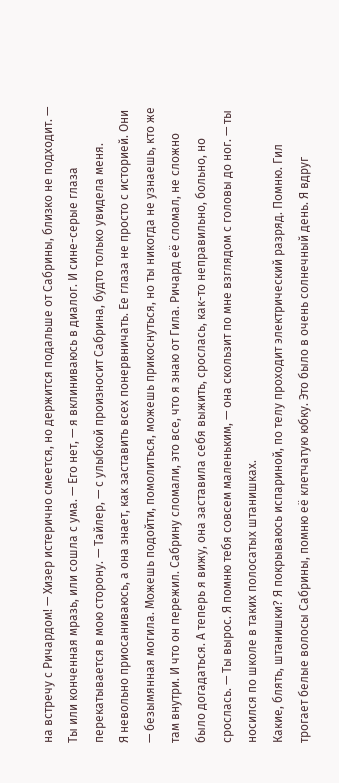на встречу с Ричардом! — Хизер истерично смеется, но держится подальше от Сабрины, близко не подходит. — Ты или конченная мразь, или сошла с ума. — Его нет, — я вклиниваюсь в диалог. И сине-серые глаза перекатывается в мою сторону. — Тайлер, — с улыбкой произносит Сабрина, будто только увидела меня.
Я невольно приосаниваюсь, а она знает, как заставить всех понервничать. Ее глаза не просто с историей. Они — безымянная могила. Можешь подойти, помолиться, можешь прикоснуться, но ты никогда не узнаешь, кто же там внутри. И что он пережил. Сабрину сломали, это все, что я знаю от Гила. Ричард её сломал, не сложно было догадаться. А теперь я вижу, она заставила себя выжить, срослась, как-то неправильно, больно, но срослась. — Ты вырос. Я помню тебя совсем маленьким, — она скользит по мне взглядом с головы до ног. — ты носился по школе в таких полосатых штанишках.
Какие, блять, штанишки? Я покрываюсь испариной, по телу проходит электрический разряд. Помню. Гил трогает белые волосы Сабрины, помню её клетчатую юбку. Это было в очень солнечный день. Я вдруг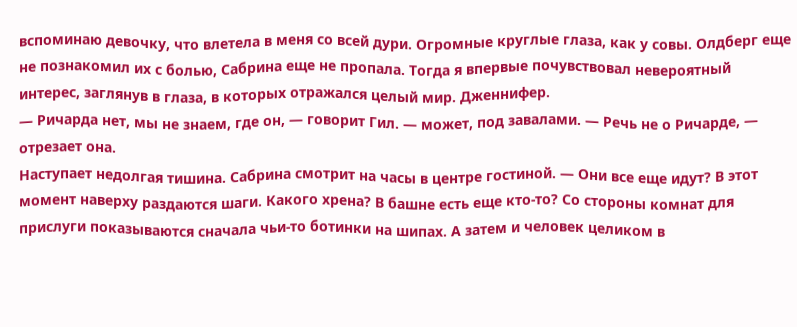вспоминаю девочку, что влетела в меня со всей дури. Огромные круглые глаза, как у совы. Олдберг еще не познакомил их с болью, Сабрина еще не пропала. Тогда я впервые почувствовал невероятный интерес, заглянув в глаза, в которых отражался целый мир. Дженнифер.
— Ричарда нет, мы не знаем, где он, — говорит Гил. — может, под завалами. — Речь не о Ричарде, — отрезает она.
Наступает недолгая тишина. Сабрина смотрит на часы в центре гостиной. — Они все еще идут? В этот момент наверху раздаются шаги. Какого хрена? В башне есть еще кто-то? Со стороны комнат для прислуги показываются сначала чьи-то ботинки на шипах. А затем и человек целиком в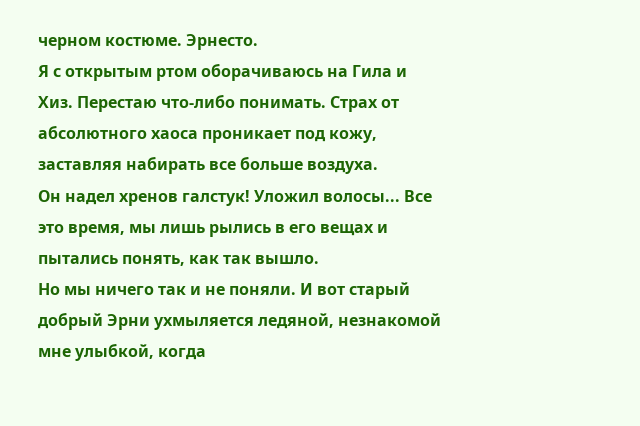черном костюме. Эрнесто.
Я с открытым ртом оборачиваюсь на Гила и Хиз. Перестаю что-либо понимать. Страх от абсолютного хаоса проникает под кожу, заставляя набирать все больше воздуха.
Он надел хренов галстук! Уложил волосы... Все это время, мы лишь рылись в его вещах и пытались понять, как так вышло.
Но мы ничего так и не поняли. И вот старый добрый Эрни ухмыляется ледяной, незнакомой мне улыбкой, когда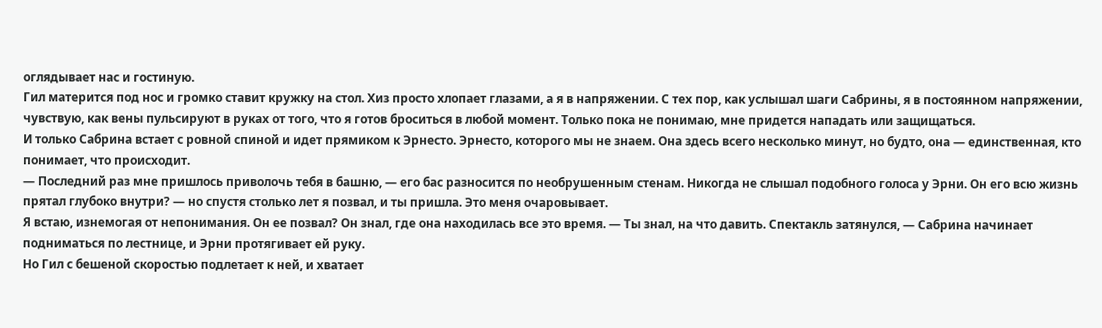оглядывает нас и гостиную.
Гил матерится под нос и громко ставит кружку на стол. Хиз просто хлопает глазами, а я в напряжении. С тех пор, как услышал шаги Сабрины, я в постоянном напряжении, чувствую, как вены пульсируют в руках от того, что я готов броситься в любой момент. Только пока не понимаю, мне придется нападать или защищаться.
И только Сабрина встает с ровной спиной и идет прямиком к Эрнесто. Эрнесто, которого мы не знаем. Она здесь всего несколько минут, но будто, она — единственная, кто понимает, что происходит.
— Последний раз мне пришлось приволочь тебя в башню, — его бас разносится по необрушенным стенам. Никогда не слышал подобного голоса у Эрни. Он его всю жизнь прятал глубоко внутри? — но спустя столько лет я позвал, и ты пришла. Это меня очаровывает.
Я встаю, изнемогая от непонимания. Он ее позвал? Он знал, где она находилась все это время. — Ты знал, на что давить. Спектакль затянулся, — Сабрина начинает подниматься по лестнице, и Эрни протягивает ей руку.
Но Гил с бешеной скоростью подлетает к ней, и хватает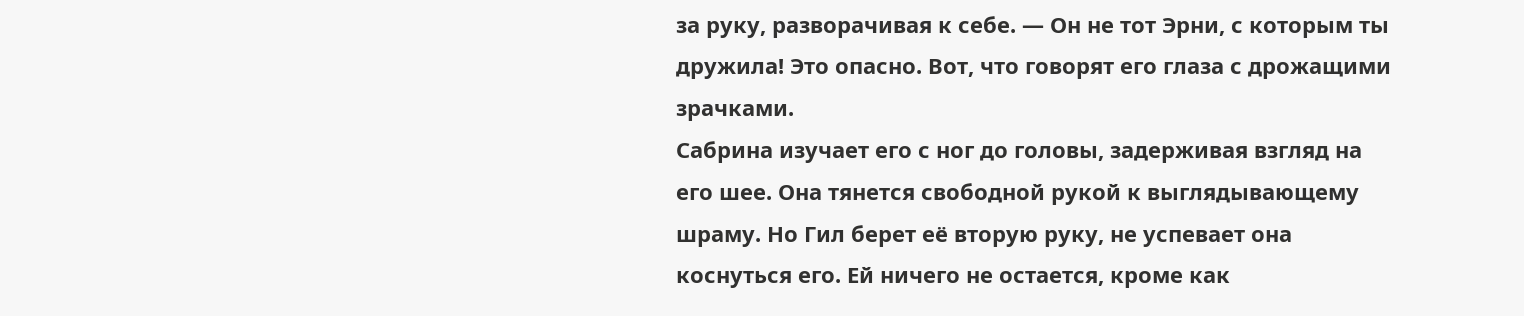за руку, разворачивая к себе. — Он не тот Эрни, с которым ты дружила! Это опасно. Вот, что говорят его глаза с дрожащими зрачками.
Сабрина изучает его с ног до головы, задерживая взгляд на его шее. Она тянется свободной рукой к выглядывающему шраму. Но Гил берет её вторую руку, не успевает она коснуться его. Ей ничего не остается, кроме как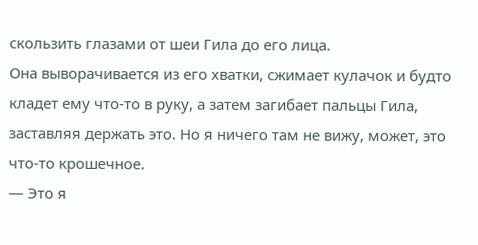скользить глазами от шеи Гила до его лица.
Она выворачивается из его хватки, сжимает кулачок и будто кладет ему что-то в руку, а затем загибает пальцы Гила, заставляя держать это. Но я ничего там не вижу, может, это что-то крошечное.
— Это я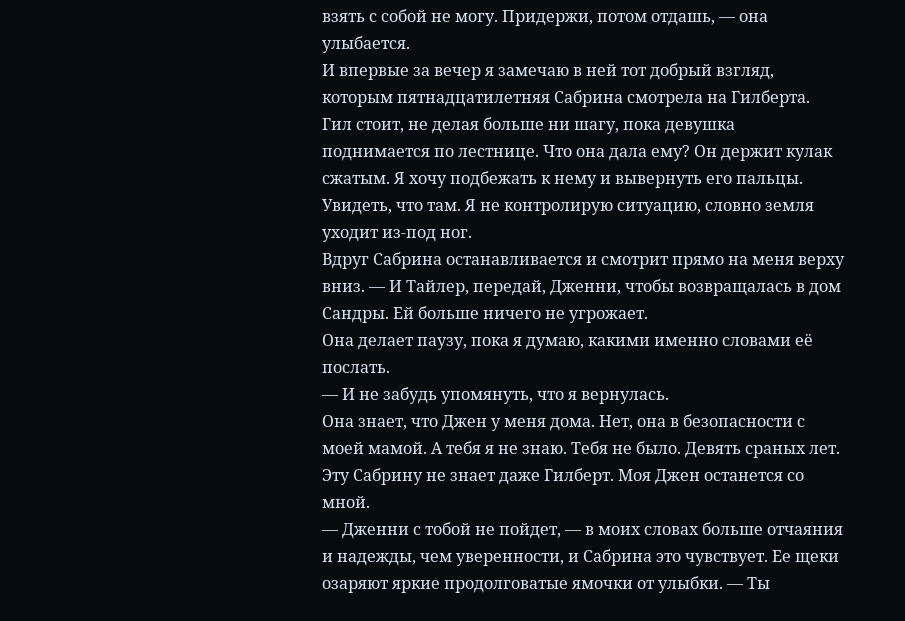взять с собой не могу. Придержи, потом отдашь, — она улыбается.
И впервые за вечер я замечаю в ней тот добрый взгляд, которым пятнадцатилетняя Сабрина смотрела на Гилберта.
Гил стоит, не делая больше ни шагу, пока девушка поднимается по лестнице. Что она дала ему? Он держит кулак сжатым. Я хочу подбежать к нему и вывернуть его пальцы. Увидеть, что там. Я не контролирую ситуацию, словно земля уходит из-под ног.
Вдруг Сабрина останавливается и смотрит прямо на меня верху вниз. — И Тайлер, передай, Дженни, чтобы возвращалась в дом Сандры. Ей больше ничего не угрожает.
Она делает паузу, пока я думаю, какими именно словами её послать.
— И не забудь упомянуть, что я вернулась.
Она знает, что Джен у меня дома. Нет, она в безопасности с моей мамой. А тебя я не знаю. Тебя не было. Девять сраных лет. Эту Сабрину не знает даже Гилберт. Моя Джен останется со мной.
— Дженни с тобой не пойдет, — в моих словах больше отчаяния и надежды, чем уверенности, и Сабрина это чувствует. Ее щеки озаряют яркие продолговатые ямочки от улыбки. — Ты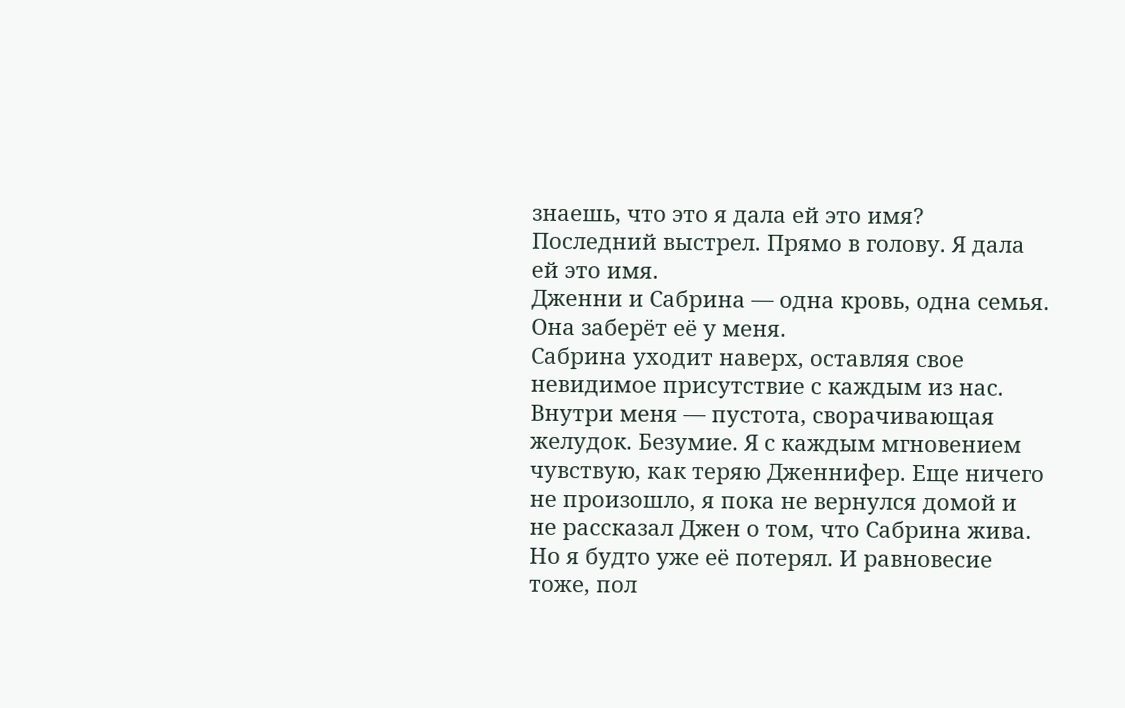знаешь, что это я дала ей это имя?
Последний выстрел. Прямо в голову. Я дала ей это имя.
Дженни и Сабрина — одна кровь, одна семья. Она заберёт её у меня.
Сабрина уходит наверх, оставляя свое невидимое присутствие с каждым из нас. Внутри меня — пустота, сворачивающая желудок. Безумие. Я с каждым мгновением чувствую, как теряю Дженнифер. Еще ничего не произошло, я пока не вернулся домой и не рассказал Джен о том, что Сабрина жива. Но я будто уже её потерял. И равновесие тоже, пол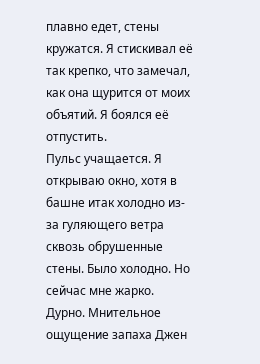плавно едет, стены кружатся. Я стискивал её так крепко, что замечал, как она щурится от моих объятий. Я боялся её отпустить.
Пульс учащается. Я открываю окно, хотя в башне итак холодно из-за гуляющего ветра сквозь обрушенные стены. Было холодно. Но сейчас мне жарко. Дурно. Мнительное ощущение запаха Джен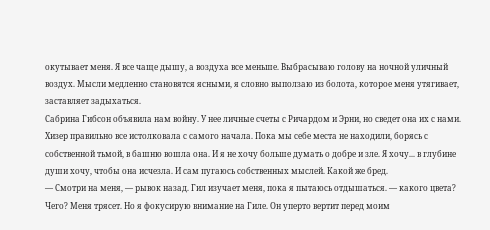окутывает меня. Я все чаще дышу, а воздуха все меньше. Выбрасываю голову на ночной уличный воздух. Мысли медленно становятся ясными, я словно выползаю из болота, которое меня утягивает, заставляет задыхаться.
Сабрина Гибсон объявила нам войну. У нее личные счеты с Ричардом и Эрни, но сведет она их с нами. Хизер правильно все истолковала с самого начала. Пока мы себе места не находили, борясь с собственной тьмой, в башню вошла она. И я не хочу больше думать о добре и зле. Я хочу... в глубине души хочу, чтобы она исчезла. И сам пугаюсь собственных мыслей. Какой же бред.
— Смотри на меня, — рывок назад. Гил изучает меня, пока я пытаюсь отдышаться. — какого цвета? Чего? Меня трясет. Но я фокусирую внимание на Гиле. Он уперто вертит перед моим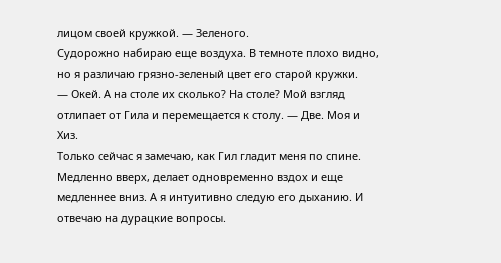лицом своей кружкой. — Зеленого.
Судорожно набираю еще воздуха. В темноте плохо видно, но я различаю грязно-зеленый цвет его старой кружки.
— Окей. А на столе их сколько? На столе? Мой взгляд отлипает от Гила и перемещается к столу. — Две. Моя и Хиз.
Только сейчас я замечаю, как Гил гладит меня по спине. Медленно вверх, делает одновременно вздох и еще медленнее вниз. А я интуитивно следую его дыханию. И отвечаю на дурацкие вопросы.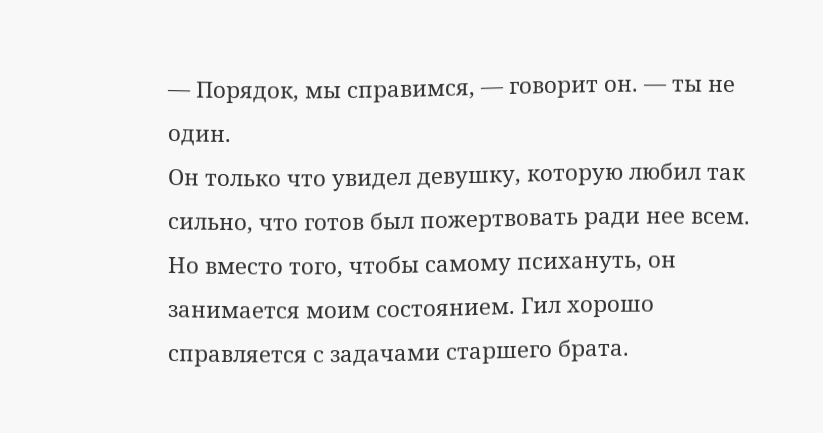— Порядок, мы справимся, — говорит он. — ты не один.
Он только что увидел девушку, которую любил так сильно, что готов был пожертвовать ради нее всем. Но вместо того, чтобы самому психануть, он занимается моим состоянием. Гил хорошо справляется с задачами старшего брата.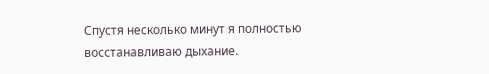Спустя несколько минут я полностью восстанавливаю дыхание.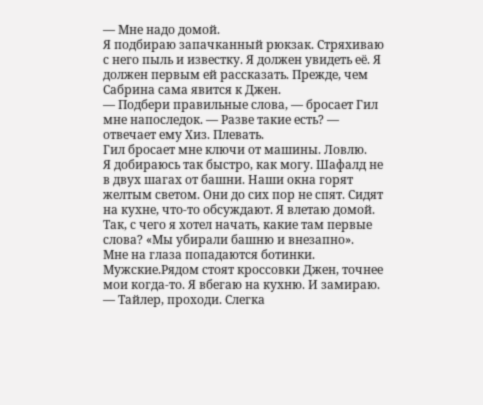— Мне надо домой.
Я подбираю запачканный рюкзак. Стряхиваю с него пыль и известку. Я должен увидеть её. Я должен первым ей рассказать. Прежде, чем Сабрина сама явится к Джен.
— Подбери правильные слова, — бросает Гил мне напоследок. — Разве такие есть? — отвечает ему Хиз. Плевать.
Гил бросает мне ключи от машины. Ловлю.
Я добираюсь так быстро, как могу. Шафалд не в двух шагах от башни. Наши окна горят желтым светом. Они до сих пор не спят. Сидят на кухне, что-то обсуждают. Я влетаю домой. Так, с чего я хотел начать, какие там первые слова? «Мы убирали башню и внезапно».
Мне на глаза попадаются ботинки. Мужские.Рядом стоят кроссовки Джен, точнее мои когда-то. Я вбегаю на кухню. И замираю.
— Тайлер, проходи. Слегка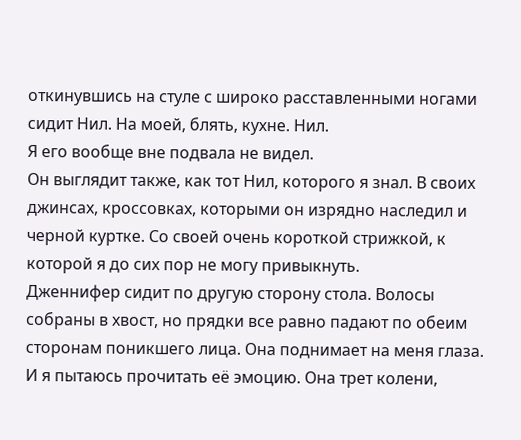откинувшись на стуле с широко расставленными ногами сидит Нил. На моей, блять, кухне. Нил.
Я его вообще вне подвала не видел.
Он выглядит также, как тот Нил, которого я знал. В своих джинсах, кроссовках, которыми он изрядно наследил и черной куртке. Со своей очень короткой стрижкой, к которой я до сих пор не могу привыкнуть.
Дженнифер сидит по другую сторону стола. Волосы собраны в хвост, но прядки все равно падают по обеим сторонам поникшего лица. Она поднимает на меня глаза.
И я пытаюсь прочитать её эмоцию. Она трет колени,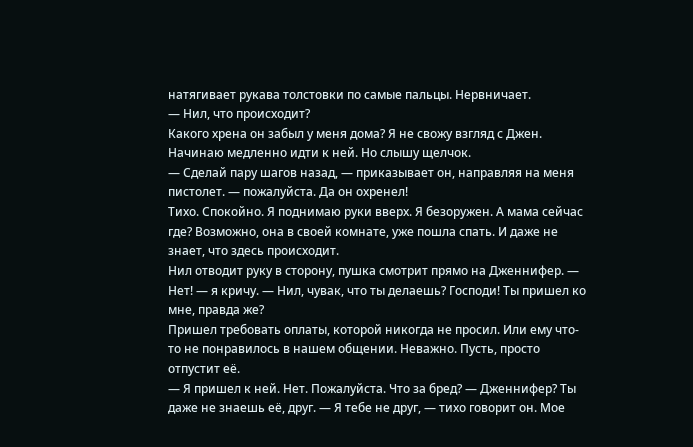натягивает рукава толстовки по самые пальцы. Нервничает.
— Нил, что происходит?
Какого хрена он забыл у меня дома? Я не свожу взгляд с Джен. Начинаю медленно идти к ней. Но слышу щелчок.
— Сделай пару шагов назад, — приказывает он, направляя на меня пистолет. — пожалуйста. Да он охренел!
Тихо. Спокойно. Я поднимаю руки вверх. Я безоружен. А мама сейчас где? Возможно, она в своей комнате, уже пошла спать. И даже не знает, что здесь происходит.
Нил отводит руку в сторону, пушка смотрит прямо на Дженнифер. — Нет! — я кричу. — Нил, чувак, что ты делаешь? Господи! Ты пришел ко мне, правда же?
Пришел требовать оплаты, которой никогда не просил. Или ему что-то не понравилось в нашем общении. Неважно. Пусть, просто отпустит её.
— Я пришел к ней. Нет. Пожалуйста. Что за бред? — Дженнифер? Ты даже не знаешь её, друг. — Я тебе не друг, — тихо говорит он. Мое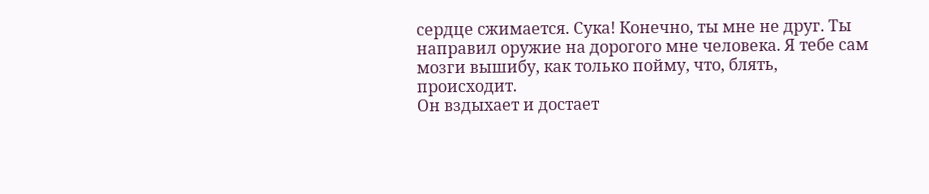сердце сжимается. Сука! Конечно, ты мне не друг. Ты направил оружие на дорогого мне человека. Я тебе сам мозги вышибу, как только пойму, что, блять, происходит.
Он вздыхает и достает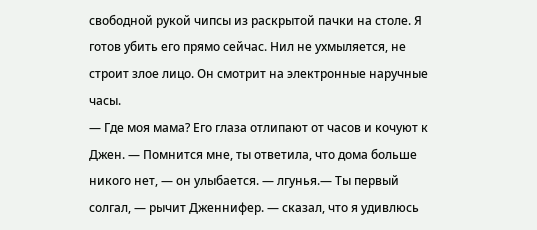свободной рукой чипсы из раскрытой пачки на столе. Я готов убить его прямо сейчас. Нил не ухмыляется, не строит злое лицо. Он смотрит на электронные наручные часы.
— Где моя мама? Его глаза отлипают от часов и кочуют к Джен. — Помнится мне, ты ответила, что дома больше никого нет, — он улыбается. — лгунья.— Ты первый солгал, — рычит Дженнифер. — сказал, что я удивлюсь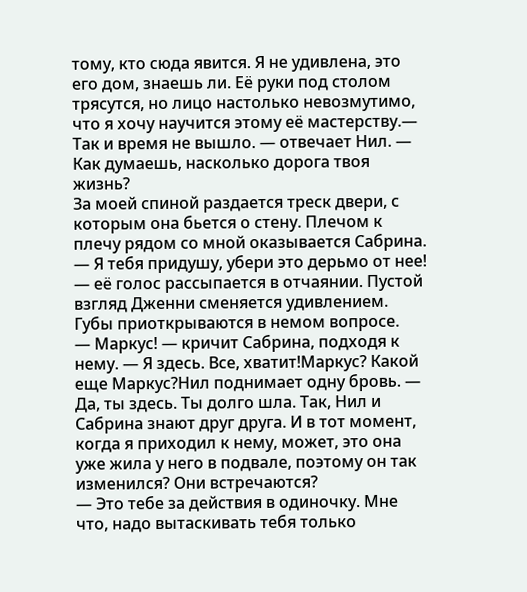тому, кто сюда явится. Я не удивлена, это его дом, знаешь ли. Её руки под столом трясутся, но лицо настолько невозмутимо, что я хочу научится этому её мастерству.— Так и время не вышло. — отвечает Нил. — Как думаешь, насколько дорога твоя жизнь?
За моей спиной раздается треск двери, с которым она бьется о стену. Плечом к плечу рядом со мной оказывается Сабрина.
— Я тебя придушу, убери это дерьмо от нее! — её голос рассыпается в отчаянии. Пустой взгляд Дженни сменяется удивлением. Губы приоткрываются в немом вопросе.
— Маркус! — кричит Сабрина, подходя к нему. — Я здесь. Все, хватит!Маркус? Какой еще Маркус?Нил поднимает одну бровь. — Да, ты здесь. Ты долго шла. Так, Нил и Сабрина знают друг друга. И в тот момент, когда я приходил к нему, может, это она уже жила у него в подвале, поэтому он так изменился? Они встречаются?
— Это тебе за действия в одиночку. Мне что, надо вытаскивать тебя только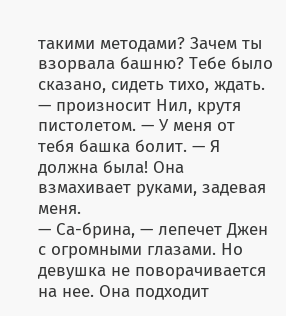такими методами? Зачем ты взорвала башню? Тебе было сказано, сидеть тихо, ждать. — произносит Нил, крутя пистолетом. — У меня от тебя башка болит. — Я должна была! Она взмахивает руками, задевая меня.
— Са-брина, — лепечет Джен с огромными глазами. Но девушка не поворачивается на нее. Она подходит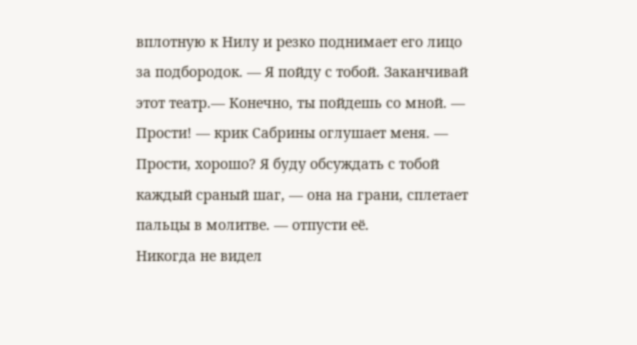вплотную к Нилу и резко поднимает его лицо за подбородок. — Я пойду с тобой. Заканчивай этот театр.— Конечно, ты пойдешь со мной. — Прости! — крик Сабрины оглушает меня. — Прости, хорошо? Я буду обсуждать с тобой каждый сраный шаг, — она на грани, сплетает пальцы в молитве. — отпусти её.
Никогда не видел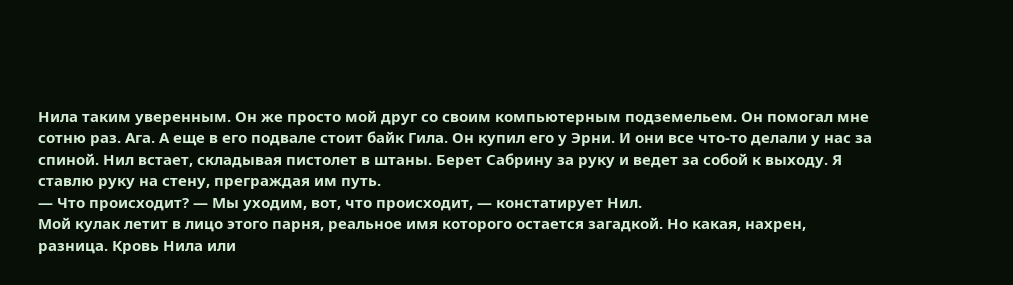Нила таким уверенным. Он же просто мой друг со своим компьютерным подземельем. Он помогал мне сотню раз. Ага. А еще в его подвале стоит байк Гила. Он купил его у Эрни. И они все что-то делали у нас за спиной. Нил встает, складывая пистолет в штаны. Берет Сабрину за руку и ведет за собой к выходу. Я ставлю руку на стену, преграждая им путь.
— Что происходит? — Мы уходим, вот, что происходит, — констатирует Нил.
Мой кулак летит в лицо этого парня, реальное имя которого остается загадкой. Но какая, нахрен, разница. Кровь Нила или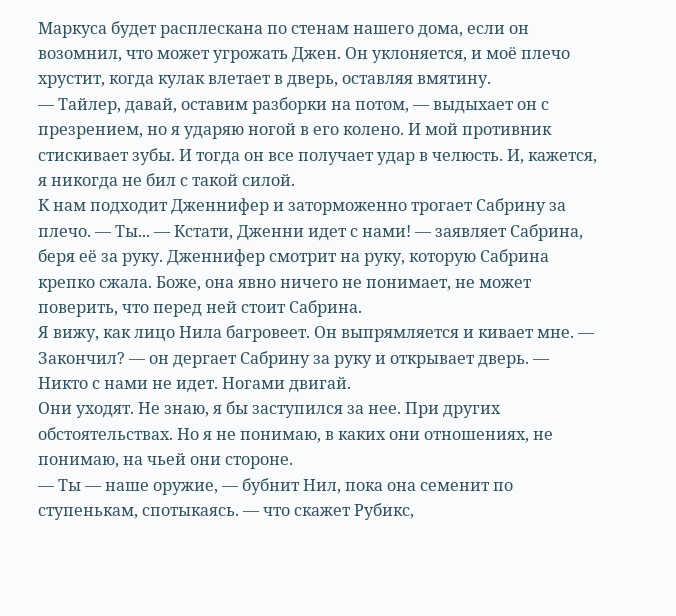Маркуса будет расплескана по стенам нашего дома, если он возомнил, что может угрожать Джен. Он уклоняется, и моё плечо хрустит, когда кулак влетает в дверь, оставляя вмятину.
— Тайлер, давай, оставим разборки на потом, — выдыхает он с презрением, но я ударяю ногой в его колено. И мой противник стискивает зубы. И тогда он все получает удар в челюсть. И, кажется, я никогда не бил с такой силой.
К нам подходит Дженнифер и заторможенно трогает Сабрину за плечо. — Ты... — Кстати, Дженни идет с нами! — заявляет Сабрина, беря её за руку. Дженнифер смотрит на руку, которую Сабрина крепко сжала. Боже, она явно ничего не понимает, не может поверить, что перед ней стоит Сабрина.
Я вижу, как лицо Нила багровеет. Он выпрямляется и кивает мне. — Закончил? — он дергает Сабрину за руку и открывает дверь. — Никто с нами не идет. Ногами двигай.
Они уходят. Не знаю, я бы заступился за нее. При других обстоятельствах. Но я не понимаю, в каких они отношениях, не понимаю, на чьей они стороне.
— Ты — наше оружие, — бубнит Нил, пока она семенит по ступенькам, спотыкаясь. — что скажет Рубикс,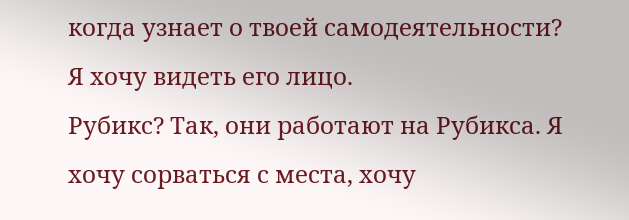когда узнает о твоей самодеятельности? Я хочу видеть его лицо.
Рубикс? Так, они работают на Рубикса. Я хочу сорваться с места, хочу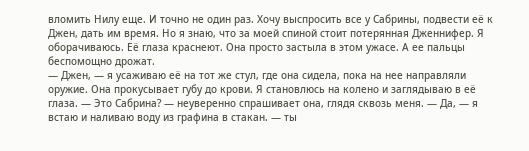вломить Нилу еще. И точно не один раз. Хочу выспросить все у Сабрины, подвести её к Джен, дать им время. Но я знаю, что за моей спиной стоит потерянная Дженнифер. Я оборачиваюсь. Её глаза краснеют. Она просто застыла в этом ужасе. А ее пальцы беспомощно дрожат.
— Джен, — я усаживаю её на тот же стул, где она сидела, пока на нее направляли оружие. Она прокусывает губу до крови. Я становлюсь на колено и заглядываю в её глаза. — Это Сабрина? — неуверенно спрашивает она, глядя сквозь меня. — Да, — я встаю и наливаю воду из графина в стакан. — ты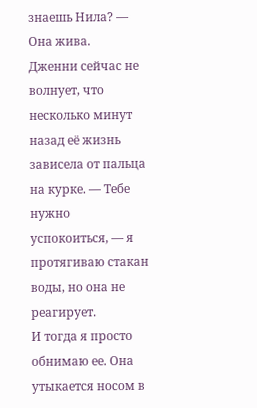знаешь Нила? — Она жива.
Дженни сейчас не волнует, что несколько минут назад её жизнь зависела от пальца на курке. — Тебе нужно успокоиться, — я протягиваю стакан воды, но она не реагирует.
И тогда я просто обнимаю ее. Она утыкается носом в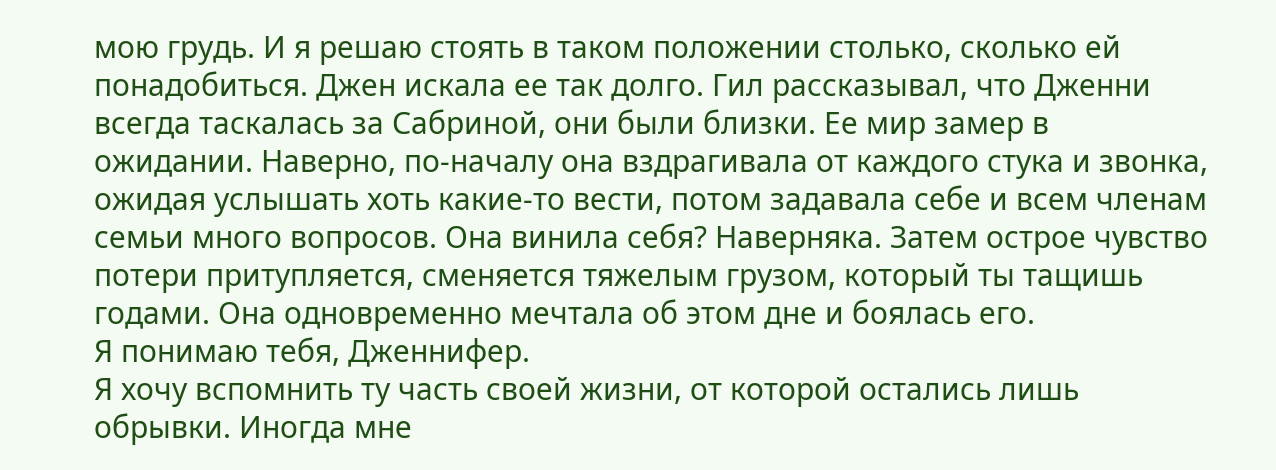мою грудь. И я решаю стоять в таком положении столько, сколько ей понадобиться. Джен искала ее так долго. Гил рассказывал, что Дженни всегда таскалась за Сабриной, они были близки. Ее мир замер в ожидании. Наверно, по-началу она вздрагивала от каждого стука и звонка, ожидая услышать хоть какие-то вести, потом задавала себе и всем членам семьи много вопросов. Она винила себя? Наверняка. Затем острое чувство потери притупляется, сменяется тяжелым грузом, который ты тащишь годами. Она одновременно мечтала об этом дне и боялась его.
Я понимаю тебя, Дженнифер.
Я хочу вспомнить ту часть своей жизни, от которой остались лишь обрывки. Иногда мне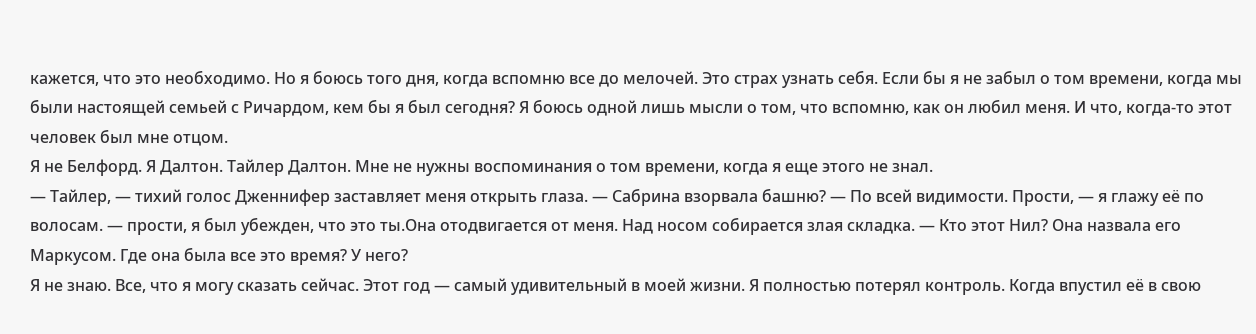кажется, что это необходимо. Но я боюсь того дня, когда вспомню все до мелочей. Это страх узнать себя. Если бы я не забыл о том времени, когда мы были настоящей семьей с Ричардом, кем бы я был сегодня? Я боюсь одной лишь мысли о том, что вспомню, как он любил меня. И что, когда-то этот человек был мне отцом.
Я не Белфорд. Я Далтон. Тайлер Далтон. Мне не нужны воспоминания о том времени, когда я еще этого не знал.
— Тайлер, — тихий голос Дженнифер заставляет меня открыть глаза. — Сабрина взорвала башню? — По всей видимости. Прости, — я глажу её по волосам. — прости, я был убежден, что это ты.Она отодвигается от меня. Над носом собирается злая складка. — Кто этот Нил? Она назвала его Маркусом. Где она была все это время? У него?
Я не знаю. Все, что я могу сказать сейчас. Этот год — самый удивительный в моей жизни. Я полностью потерял контроль. Когда впустил её в свою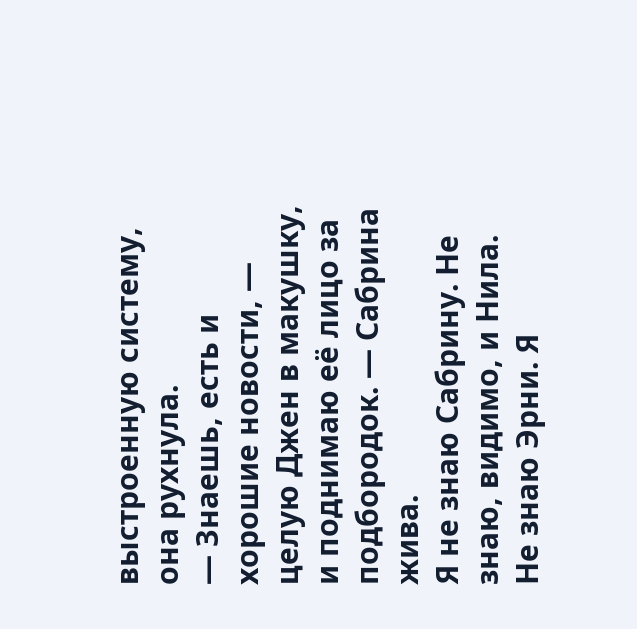выстроенную систему, она рухнула.
— Знаешь, есть и хорошие новости, — целую Джен в макушку, и поднимаю её лицо за подбородок. — Сабрина жива.
Я не знаю Сабрину. Не знаю, видимо, и Нила. Не знаю Эрни. Я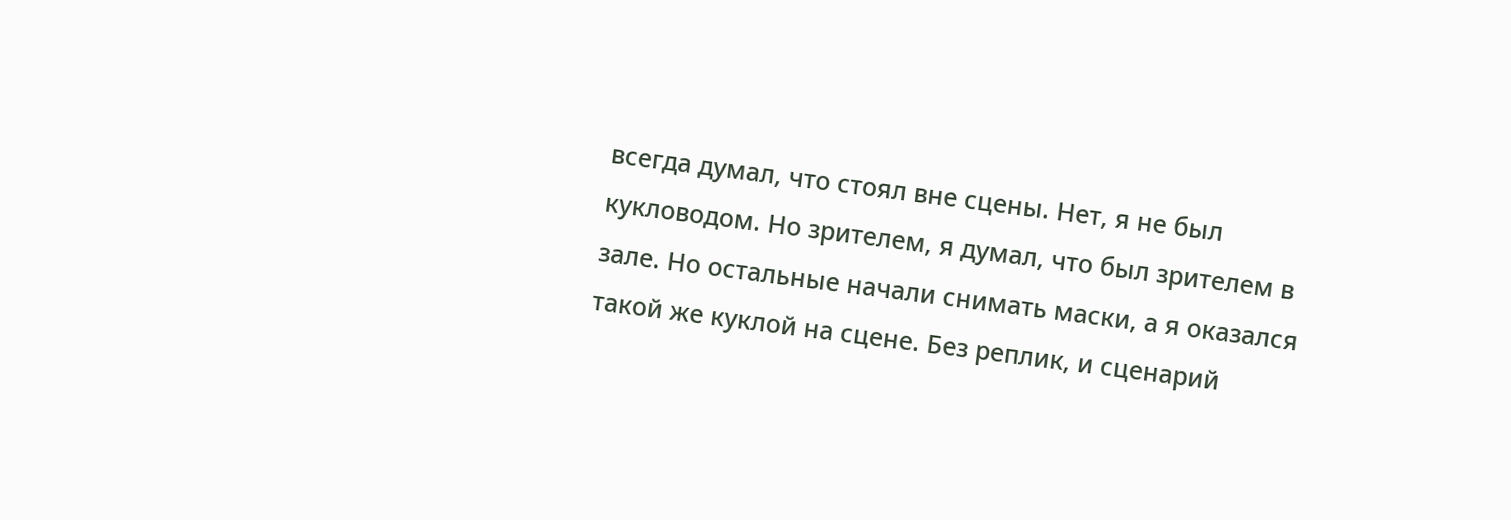всегда думал, что стоял вне сцены. Нет, я не был кукловодом. Но зрителем, я думал, что был зрителем в зале. Но остальные начали снимать маски, а я оказался такой же куклой на сцене. Без реплик, и сценарий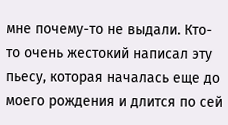мне почему-то не выдали. Кто-то очень жестокий написал эту пьесу, которая началась еще до моего рождения и длится по сей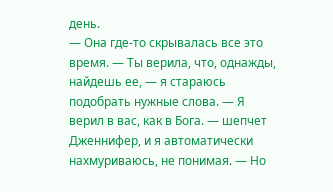день.
— Она где-то скрывалась все это время. — Ты верила, что, однажды, найдешь ее, — я стараюсь подобрать нужные слова. — Я верил в вас, как в Бога. — шепчет Дженнифер, и я автоматически нахмуриваюсь, не понимая. — Но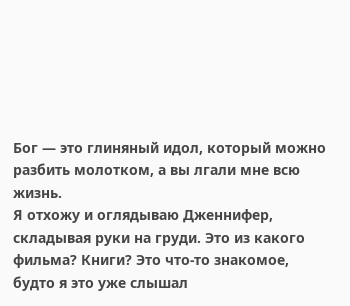Бог — это глиняный идол, который можно разбить молотком, а вы лгали мне всю жизнь.
Я отхожу и оглядываю Дженнифер, складывая руки на груди. Это из какого фильма? Книги? Это что-то знакомое, будто я это уже слышал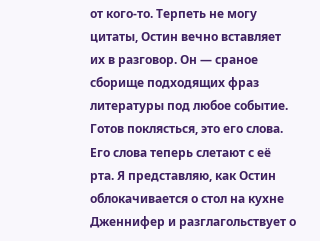от кого-то. Терпеть не могу цитаты, Остин вечно вставляет их в разговор. Он — сраное сборище подходящих фраз литературы под любое событие.
Готов поклясться, это его слова. Его слова теперь слетают с её рта. Я представляю, как Остин облокачивается о стол на кухне Дженнифер и разглагольствует о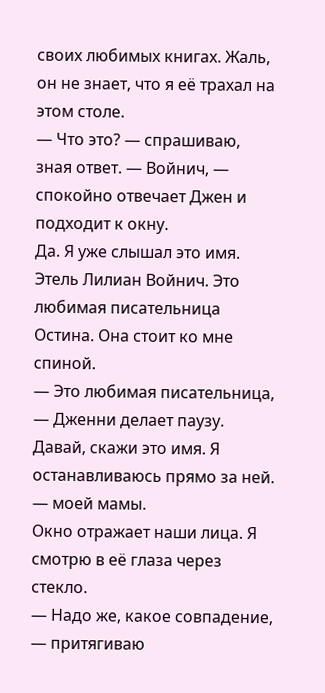своих любимых книгах. Жаль, он не знает, что я её трахал на этом столе.
— Что это? — спрашиваю, зная ответ. — Войнич, — спокойно отвечает Джен и подходит к окну.
Да. Я уже слышал это имя. Этель Лилиан Войнич. Это любимая писательница Остина. Она стоит ко мне спиной.
— Это любимая писательница, — Дженни делает паузу. Давай, скажи это имя. Я останавливаюсь прямо за ней. — моей мамы.
Окно отражает наши лица. Я смотрю в её глаза через стекло.
— Надо же, какое совпадение, — притягиваю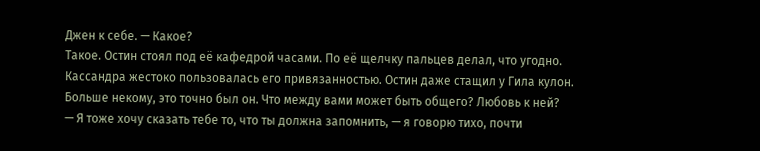Джен к себе. — Какое?
Такое. Остин стоял под её кафедрой часами. По её щелчку пальцев делал, что угодно. Кассандра жестоко пользовалась его привязанностью. Остин даже стащил у Гила кулон. Больше некому, это точно был он. Что между вами может быть общего? Любовь к ней?
— Я тоже хочу сказать тебе то, что ты должна запомнить, — я говорю тихо, почти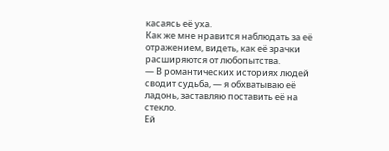касаясь её уха.
Как же мне нравится наблюдать за её отражением, видеть, как её зрачки расширяются от любопытства.
— В романтических историях людей сводит судьба, — я обхватываю её ладонь, заставляю поставить её на стекло.
Ей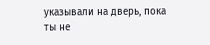указывали на дверь, пока ты не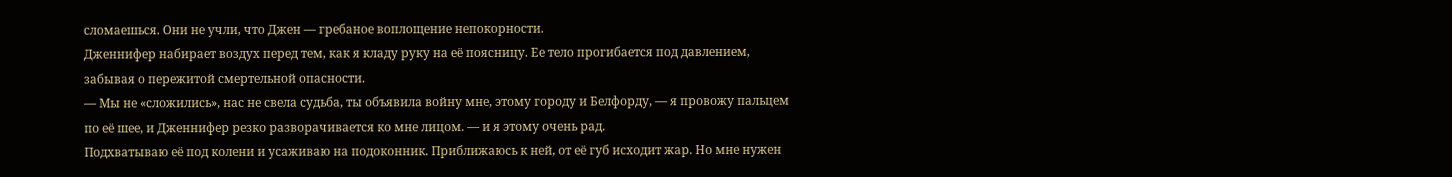сломаешься. Они не учли, что Джен — гребаное воплощение непокорности.
Дженнифер набирает воздух перед тем, как я кладу руку на её поясницу. Ее тело прогибается под давлением, забывая о пережитой смертельной опасности.
— Мы не «сложились», нас не свела судьба, ты объявила войну мне, этому городу и Белфорду, — я провожу пальцем по её шее, и Дженнифер резко разворачивается ко мне лицом. — и я этому очень рад.
Подхватываю её под колени и усаживаю на подоконник. Приближаюсь к ней, от её губ исходит жар. Но мне нужен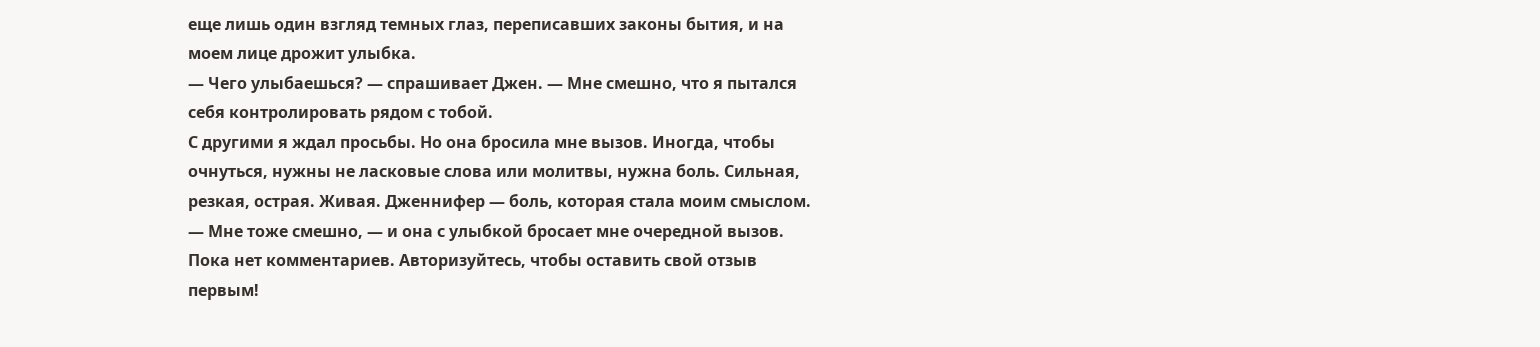еще лишь один взгляд темных глаз, переписавших законы бытия, и на моем лице дрожит улыбка.
— Чего улыбаешься? — спрашивает Джен. — Мне смешно, что я пытался себя контролировать рядом с тобой.
С другими я ждал просьбы. Но она бросила мне вызов. Иногда, чтобы очнуться, нужны не ласковые слова или молитвы, нужна боль. Сильная, резкая, острая. Живая. Дженнифер — боль, которая стала моим смыслом.
— Мне тоже смешно, — и она с улыбкой бросает мне очередной вызов.
Пока нет комментариев. Авторизуйтесь, чтобы оставить свой отзыв первым!